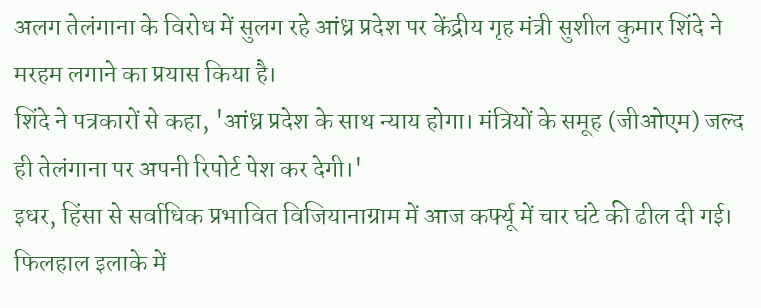अलग तेलंगाना के विरोध में सुलग रहे आंध्र प्रदेश पर केंद्रीय गृह मंत्री सुशील कुमार शिंदे ने मरहम लगाने का प्रयास किया है।
शिंदे ने पत्रकारों से कहा, 'आंध्र प्रदेश के साथ न्याय होगा। मंत्रियों के समूह (जीओएम) जल्द ही तेलंगाना पर अपनी रिपोर्ट पेश कर देगी।'
इधर, हिंसा से सर्वाधिक प्रभावित विजियानाग्राम में आज कर्फ्यू में चार घंटे की ढील दी गई। फिलहाल इलाके में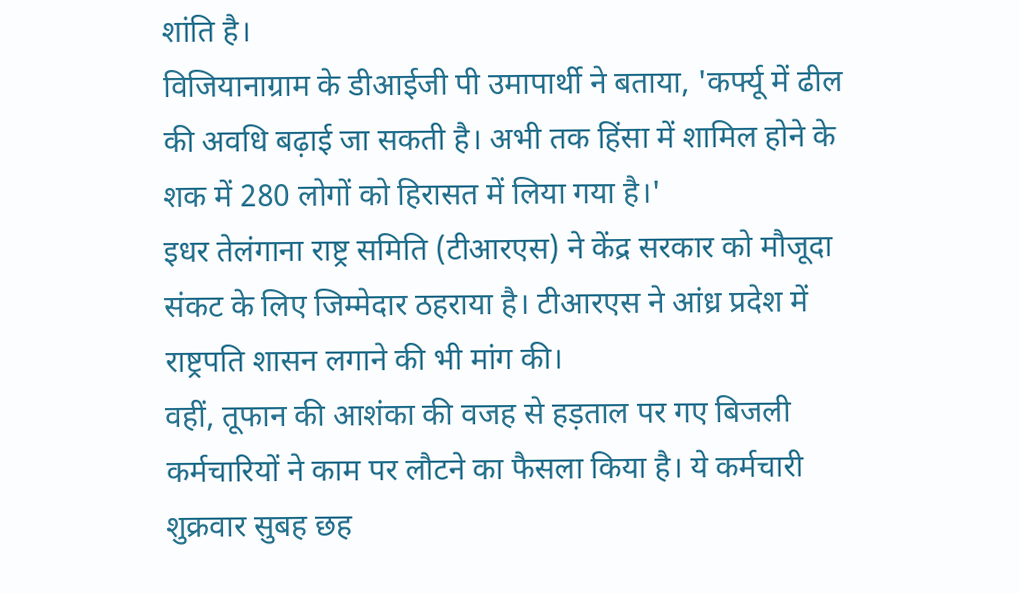शांति है।
विजियानाग्राम के डीआईजी पी उमापार्थी ने बताया, 'कर्फ्यू में ढील की अवधि बढ़ाई जा सकती है। अभी तक हिंसा में शामिल होने के शक में 280 लोगों को हिरासत में लिया गया है।'
इधर तेलंगाना राष्ट्र समिति (टीआरएस) ने केंद्र सरकार को मौजूदा संकट के लिए जिम्मेदार ठहराया है। टीआरएस ने आंध्र प्रदेश में राष्ट्रपति शासन लगाने की भी मांग की।
वहीं, तूफान की आशंका की वजह से हड़ताल पर गए बिजली कर्मचारियों ने काम पर लौटने का फैसला किया है। ये कर्मचारी शुक्रवार सुबह छह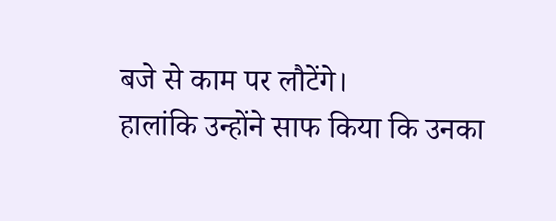बजे से काम पर लौटेंगे।
हालांकि उन्होंने साफ किया कि उनका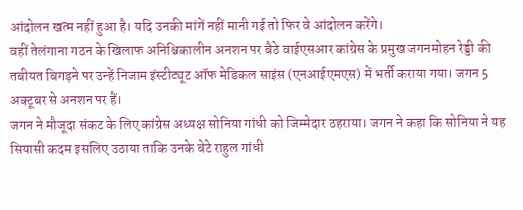आंदोलन खत्म नहीं हुआ है। यदि उनकी मांगें नहीं मानी गई तो फिर वे आंदोलन करेंगे।
वहीं तेलंगाना गठन के खिलाफ अनिश्चिकालीन अनशन पर बैठे वाईएसआर कांग्रेस के प्रमुख जगनमोहन रेड्डी की तबीयत बिगड़ने पर उन्हें निजाम इंस्टीट्यूट ऑफ मेडिकल साइंस (एनआईएमएस) में भर्ती कराया गया। जगन 5 अक्टूबर से अनशन पर हैं।
जगन ने मौजूदा संकट के लिए कांग्रेस अध्यक्ष सोनिया गांधी को जिम्मेदार ठहराया। जगन ने कहा कि सोनिया ने यह सियासी कदम इसलिए उठाया ताकि उनके बेटे राहुल गांधी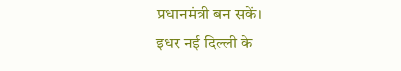प्रधानमंत्री बन सकें।
इधर नई दिल्ली के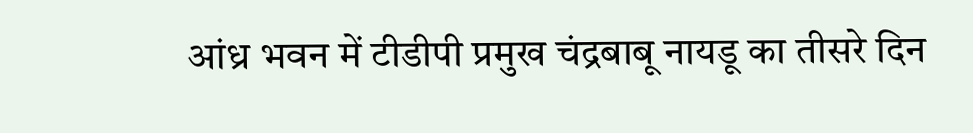आंध्र भवन में टीडीपी प्रमुख चंद्रबाबू नायडू का तीसरे दिन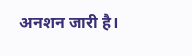अनशन जारी है।